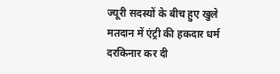ज्यूरी सदस्यों के बीच हुए खुले मतदान में एंट्री की हकदार धर्म दरकिनार कर दी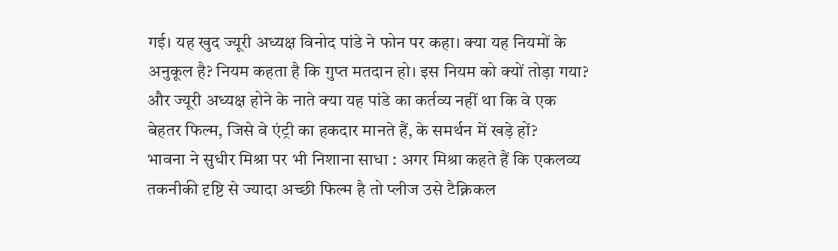गई। यह खुद ज्यूरी अध्यक्ष विनोद पांडे ने फोन पर कहा। क्या यह नियमों के अनुकूल है? नियम कहता है कि गुप्त मतदान हो। इस नियम को क्यों तोड़ा गया? और ज्यूरी अध्यक्ष होने के नाते क्या यह पांडे का कर्तव्य नहीं था कि वे एक बेहतर फिल्म, जिसे वे एंट्री का हकदार मानते हैं, के समर्थन में खड़े हों?
भावना ने सुधीर मिश्रा पर भी निशाना साधा : अगर मिश्रा कहते हैं कि एकलव्य तकनीकी दृष्टि से ज्यादा अच्छी फिल्म है तो प्लीज उसे टैक्निकल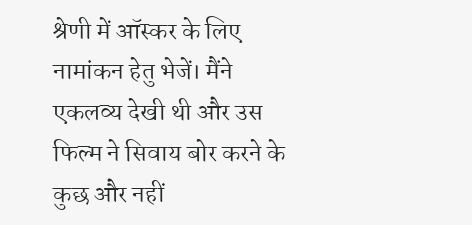श्रेणी में ऑस्कर के लिए नामांकन हेतु भेजें। मैंने एकलव्य देखी थी और उस फिल्म ने सिवाय बोर करने के कुछ और नहीं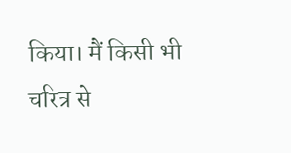किया। मैं किसी भी चरित्र से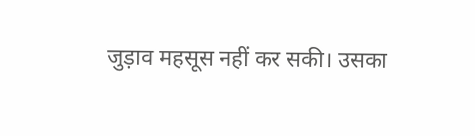जुड़ाव महसूस नहीं कर सकी। उसका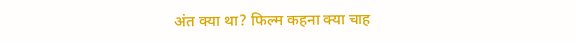अंत क्या था? फिल्म कहना क्या चाह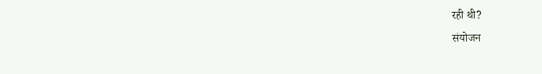रही थी?
संयोजन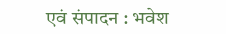एवं संपादन : भवेश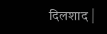दिलशाद |